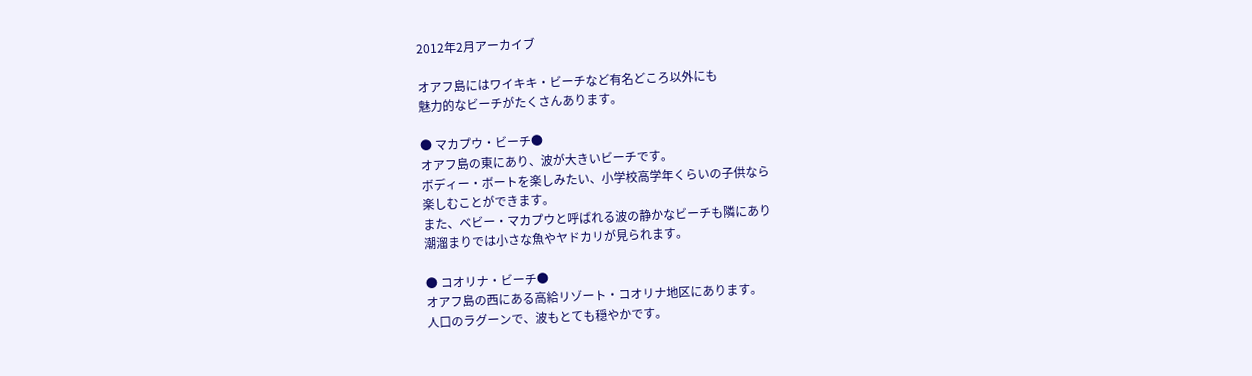2012年2月アーカイブ

オアフ島にはワイキキ・ビーチなど有名どころ以外にも
魅力的なビーチがたくさんあります。

● マカプウ・ビーチ●
オアフ島の東にあり、波が大きいビーチです。
ボディー・ボートを楽しみたい、小学校高学年くらいの子供なら
楽しむことができます。
また、ベビー・マカプウと呼ばれる波の静かなビーチも隣にあり
潮溜まりでは小さな魚やヤドカリが見られます。

● コオリナ・ビーチ●
オアフ島の西にある高給リゾート・コオリナ地区にあります。
人口のラグーンで、波もとても穏やかです。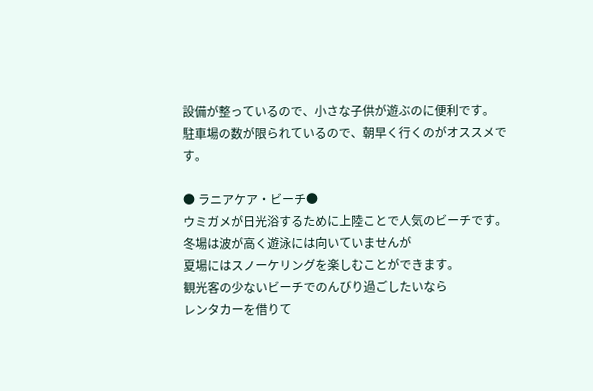設備が整っているので、小さな子供が遊ぶのに便利です。
駐車場の数が限られているので、朝早く行くのがオススメです。

● ラニアケア・ビーチ●
ウミガメが日光浴するために上陸ことで人気のビーチです。
冬場は波が高く遊泳には向いていませんが
夏場にはスノーケリングを楽しむことができます。
観光客の少ないビーチでのんびり過ごしたいなら
レンタカーを借りて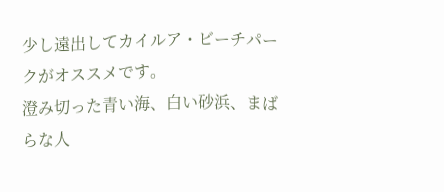少し遠出してカイルア・ビーチパークがオススメです。
澄み切った青い海、白い砂浜、まばらな人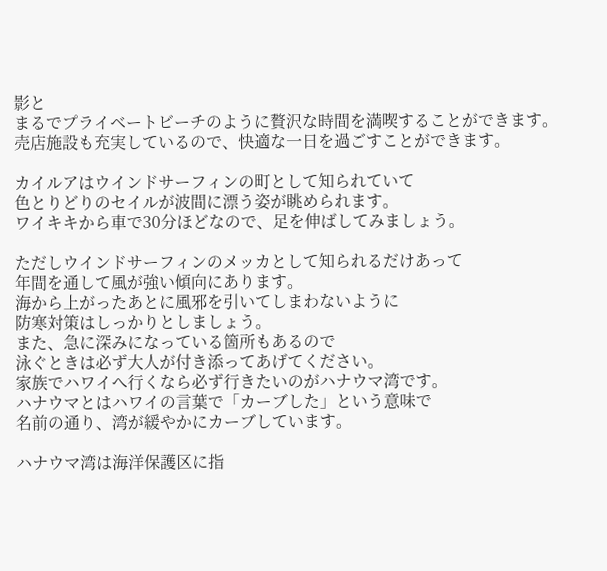影と
まるでプライベートビーチのように贅沢な時間を満喫することができます。
売店施設も充実しているので、快適な一日を過ごすことができます。

カイルアはウインドサーフィンの町として知られていて
色とりどりのセイルが波間に漂う姿が眺められます。
ワイキキから車で30分ほどなので、足を伸ばしてみましょう。

ただしウインドサーフィンのメッカとして知られるだけあって
年間を通して風が強い傾向にあります。
海から上がったあとに風邪を引いてしまわないように
防寒対策はしっかりとしましょう。
また、急に深みになっている箇所もあるので
泳ぐときは必ず大人が付き添ってあげてください。
家族でハワイへ行くなら必ず行きたいのがハナウマ湾です。
ハナウマとはハワイの言葉で「カーブした」という意味で
名前の通り、湾が緩やかにカーブしています。

ハナウマ湾は海洋保護区に指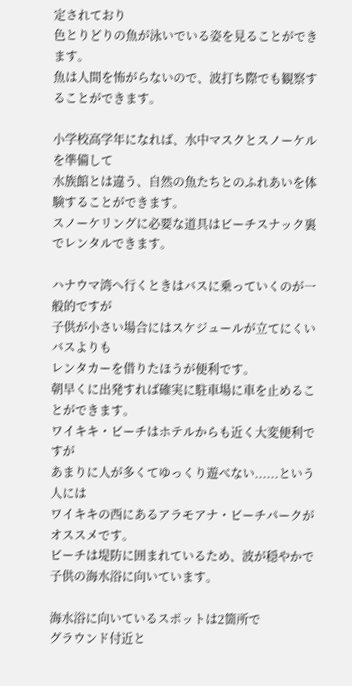定されており
色とりどりの魚が泳いでいる姿を見ることができます。
魚は人間を怖がらないので、波打ち際でも観察することができます。

小学校高学年になれば、水中マスクとスノーケルを準備して
水族館とは違う、自然の魚たちとのふれあいを体験することができます。
スノーケリングに必要な道具はビーチスナック裏でレンタルできます。

ハナウマ湾へ行くときはバスに乗っていくのが一般的ですが
子供が小さい場合にはスケジュールが立てにくいバスよりも
レンタカーを借りたほうが便利です。
朝早くに出発すれば確実に駐車場に車を止めることができます。
ワイキキ・ビーチはホテルからも近く大変便利ですが
あまりに人が多くてゆっくり遊べない......という人には
ワイキキの西にあるアラモアナ・ビーチパークがオススメです。
ビーチは堤防に囲まれているため、波が穏やかで
子供の海水浴に向いています。

海水浴に向いているスポットは2箇所で
グラウンド付近と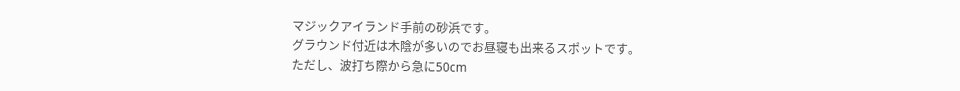マジックアイランド手前の砂浜です。
グラウンド付近は木陰が多いのでお昼寝も出来るスポットです。
ただし、波打ち際から急に50cm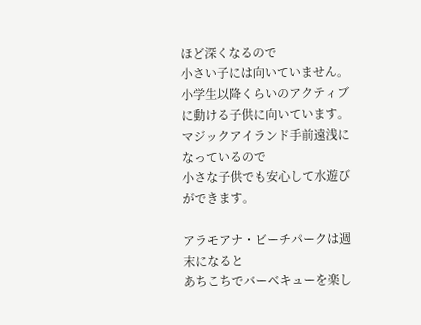ほど深くなるので
小さい子には向いていません。
小学生以降くらいのアクティブに動ける子供に向いています。
マジックアイランド手前遠浅になっているので
小さな子供でも安心して水遊びができます。

アラモアナ・ビーチパークは週末になると
あちこちでバーベキューを楽し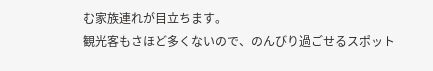む家族連れが目立ちます。
観光客もさほど多くないので、のんびり過ごせるスポット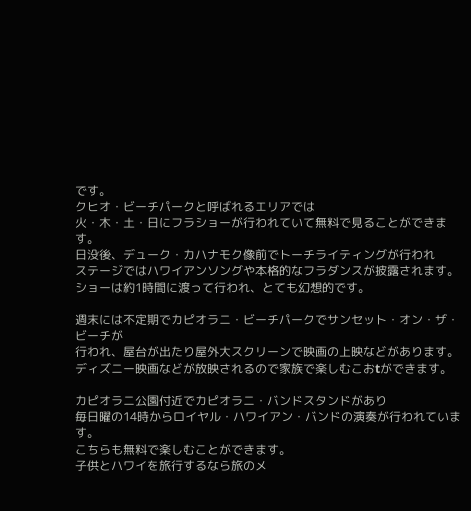です。
クヒオ・ビーチパークと呼ばれるエリアでは
火・木・土・日にフラショーが行われていて無料で見ることができます。
日没後、デューク・カハナモク像前でトーチライティングが行われ
ステージではハワイアンソングや本格的なフラダンスが披露されます。
ショーは約1時間に渡って行われ、とても幻想的です。

週末には不定期でカピオラニ・ビーチパークでサンセット・オン・ザ・ビーチが
行われ、屋台が出たり屋外大スクリーンで映画の上映などがあります。
ディズニー映画などが放映されるので家族で楽しむこおtができます。

カピオラニ公園付近でカピオラニ・バンドスタンドがあり
毎日曜の14時からロイヤル・ハワイアン・バンドの演奏が行われています。
こちらも無料で楽しむことができます。
子供とハワイを旅行するなら旅のメ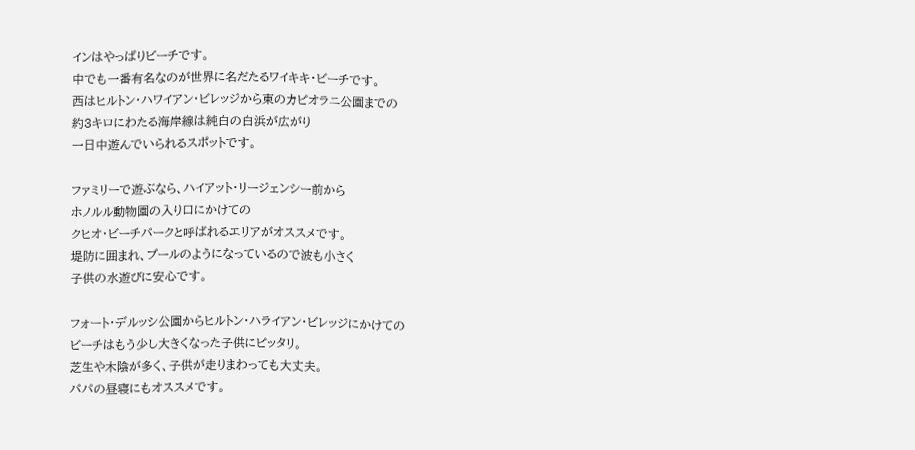インはやっぱりビーチです。
中でも一番有名なのが世界に名だたるワイキキ・ビーチです。
西はヒルトン・ハワイアン・ビレッジから東のカピオラニ公園までの
約3キロにわたる海岸線は純白の白浜が広がり
一日中遊んでいられるスポットです。

ファミリーで遊ぶなら、ハイアット・リージェンシー前から
ホノルル動物園の入り口にかけての
クヒオ・ビーチパークと呼ばれるエリアがオススメです。
堤防に囲まれ、プールのようになっているので波も小さく
子供の水遊びに安心です。

フォート・デルッシ公園からヒルトン・ハライアン・ビレッジにかけての
ビーチはもう少し大きくなった子供にピッタリ。
芝生や木陰が多く、子供が走りまわっても大丈夫。
パパの昼寝にもオススメです。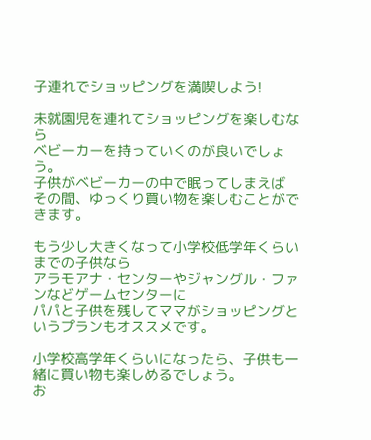子連れでショッピングを満喫しよう!

未就園児を連れてショッピングを楽しむなら
ベビーカーを持っていくのが良いでしょう。
子供がベビーカーの中で眠ってしまえば
その間、ゆっくり買い物を楽しむことができます。

もう少し大きくなって小学校低学年くらいまでの子供なら
アラモアナ・センターやジャングル・ファンなどゲームセンターに
パパと子供を残してママがショッピングというプランもオススメです。

小学校高学年くらいになったら、子供も一緒に買い物も楽しめるでしょう。
お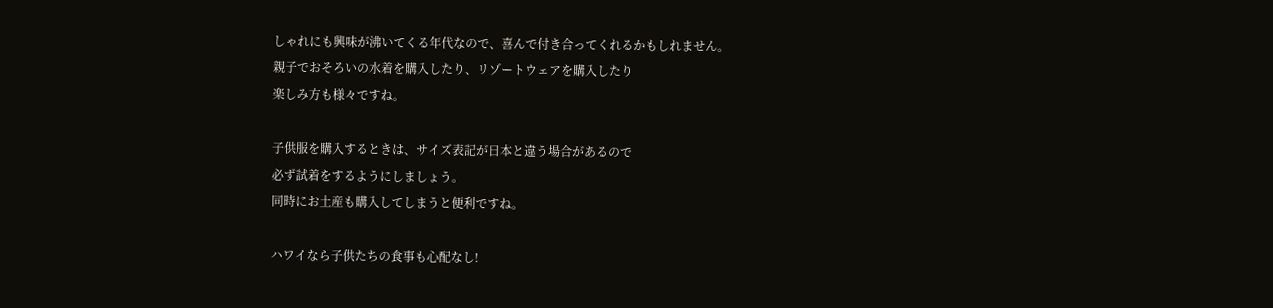しゃれにも興味が沸いてくる年代なので、喜んで付き合ってくれるかもしれません。
親子でおそろいの水着を購入したり、リゾートウェアを購入したり
楽しみ方も様々ですね。

子供服を購入するときは、サイズ表記が日本と違う場合があるので
必ず試着をするようにしましょう。
同時にお土産も購入してしまうと便利ですね。

ハワイなら子供たちの食事も心配なし!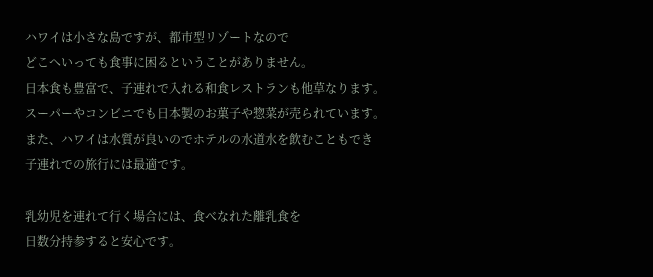ハワイは小さな島ですが、都市型リゾートなので
どこへいっても食事に困るということがありません。
日本食も豊富で、子連れで入れる和食レストランも他草なります。
スーパーやコンビニでも日本製のお菓子や惣菜が売られています。
また、ハワイは水質が良いのでホテルの水道水を飲むこともでき
子連れでの旅行には最適です。

乳幼児を連れて行く場合には、食べなれた離乳食を
日数分持参すると安心です。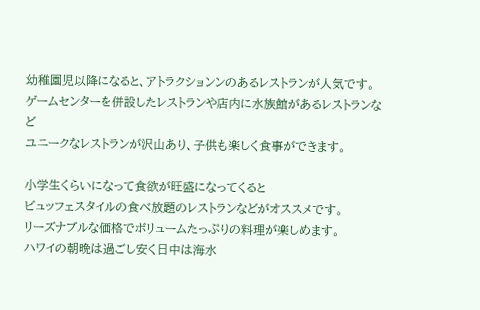幼稚園児以降になると、アトラクションンのあるレストランが人気です。
ゲームセンターを併設したレストランや店内に水族館があるレストランなど
ユニークなレストランが沢山あり、子供も楽しく食事ができます。

小学生くらいになって食欲が旺盛になってくると
ビュッフェスタイルの食べ放題のレストランなどがオススメです。
リーズナブルな価格でボリュームたっぷりの料理が楽しめます。
ハワイの朝晩は過ごし安く日中は海水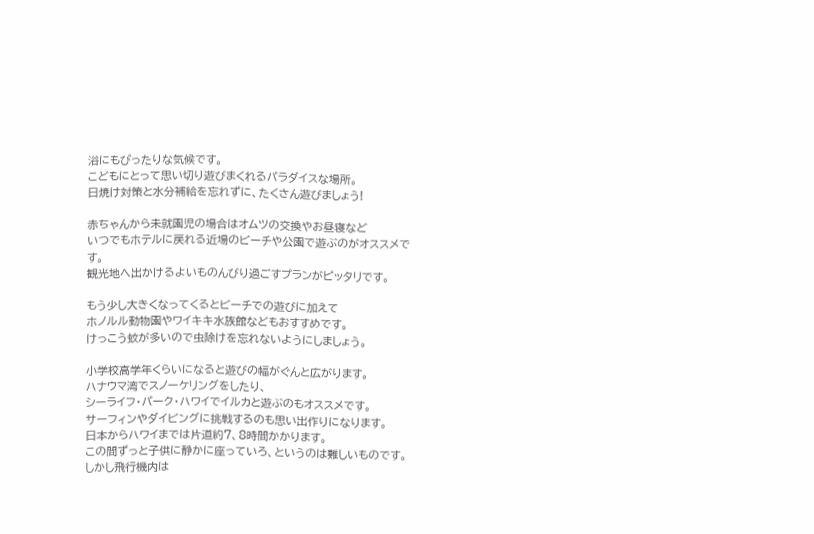浴にもぴったりな気候です。
こどもにとって思い切り遊びまくれるパラダイスな場所。
日焼け対策と水分補給を忘れずに、たくさん遊びましょう!

赤ちゃんから未就園児の場合はオムツの交換やお昼寝など
いつでもホテルに戻れる近場のビーチや公園で遊ぶのがオススメです。
観光地へ出かけるよいものんびり過ごすプランがピッタリです。

もう少し大きくなってくるとビーチでの遊びに加えて
ホノルル動物園やワイキキ水族館などもおすすめです。
けっこう蚊が多いので虫除けを忘れないようにしましょう。

小学校高学年くらいになると遊びの幅がぐんと広がります。
ハナウマ湾でスノーケリングをしたり、
シーライフ・パーク・ハワイでイルカと遊ぶのもオススメです。
サーフィンやダイビングに挑戦するのも思い出作りになります。
日本からハワイまでは片道約7、8時間かかります。
この間ずっと子供に静かに座っていろ、というのは難しいものです。
しかし飛行機内は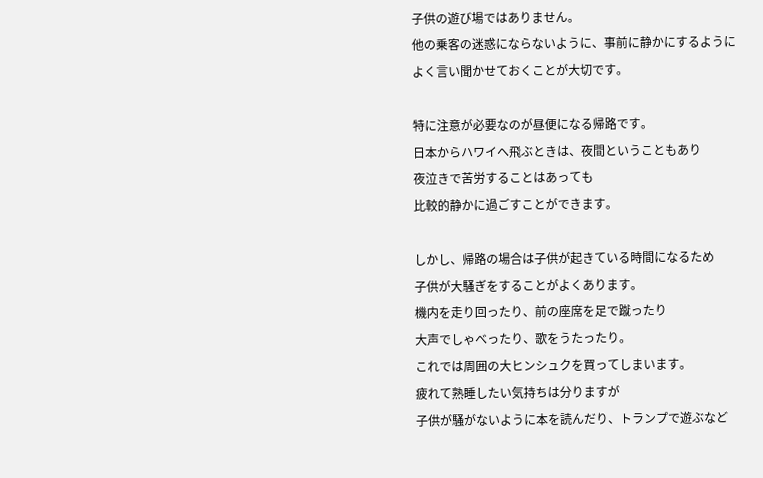子供の遊び場ではありません。
他の乗客の迷惑にならないように、事前に静かにするように
よく言い聞かせておくことが大切です。

特に注意が必要なのが昼便になる帰路です。
日本からハワイへ飛ぶときは、夜間ということもあり
夜泣きで苦労することはあっても
比較的静かに過ごすことができます。

しかし、帰路の場合は子供が起きている時間になるため
子供が大騒ぎをすることがよくあります。
機内を走り回ったり、前の座席を足で蹴ったり
大声でしゃべったり、歌をうたったり。
これでは周囲の大ヒンシュクを買ってしまいます。
疲れて熟睡したい気持ちは分りますが
子供が騒がないように本を読んだり、トランプで遊ぶなど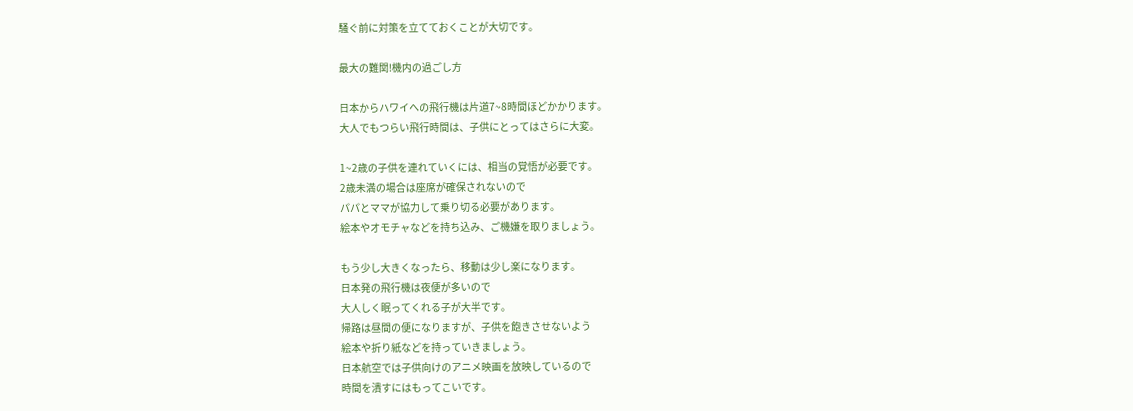騒ぐ前に対策を立てておくことが大切です。

最大の難関!機内の過ごし方

日本からハワイへの飛行機は片道7~8時間ほどかかります。
大人でもつらい飛行時間は、子供にとってはさらに大変。

1~2歳の子供を連れていくには、相当の覚悟が必要です。
2歳未満の場合は座席が確保されないので
パパとママが協力して乗り切る必要があります。
絵本やオモチャなどを持ち込み、ご機嫌を取りましょう。

もう少し大きくなったら、移動は少し楽になります。
日本発の飛行機は夜便が多いので
大人しく眠ってくれる子が大半です。
帰路は昼間の便になりますが、子供を飽きさせないよう
絵本や折り紙などを持っていきましょう。
日本航空では子供向けのアニメ映画を放映しているので
時間を潰すにはもってこいです。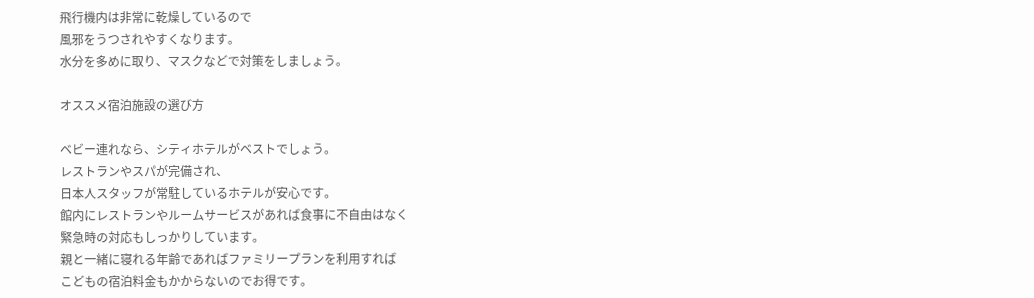飛行機内は非常に乾燥しているので
風邪をうつされやすくなります。
水分を多めに取り、マスクなどで対策をしましょう。

オススメ宿泊施設の選び方

ベビー連れなら、シティホテルがベストでしょう。
レストランやスパが完備され、
日本人スタッフが常駐しているホテルが安心です。
館内にレストランやルームサービスがあれば食事に不自由はなく
緊急時の対応もしっかりしています。
親と一緒に寝れる年齢であればファミリープランを利用すれば
こどもの宿泊料金もかからないのでお得です。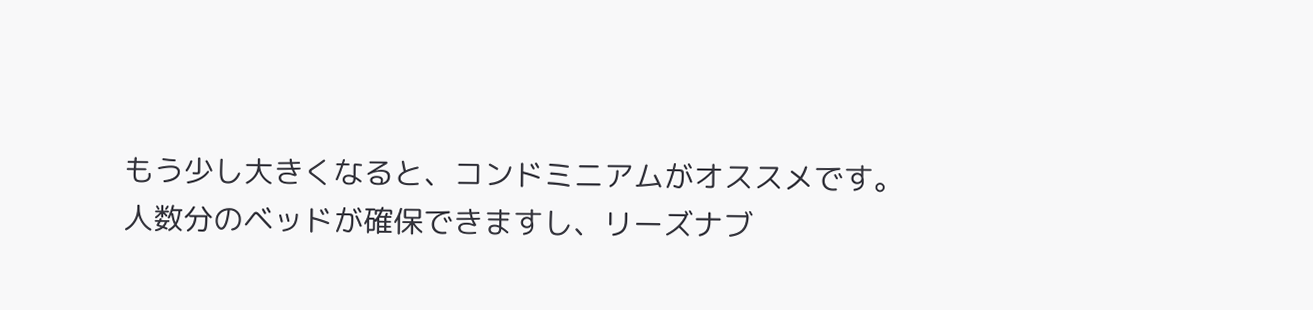もう少し大きくなると、コンドミニアムがオススメです。
人数分のベッドが確保できますし、リーズナブ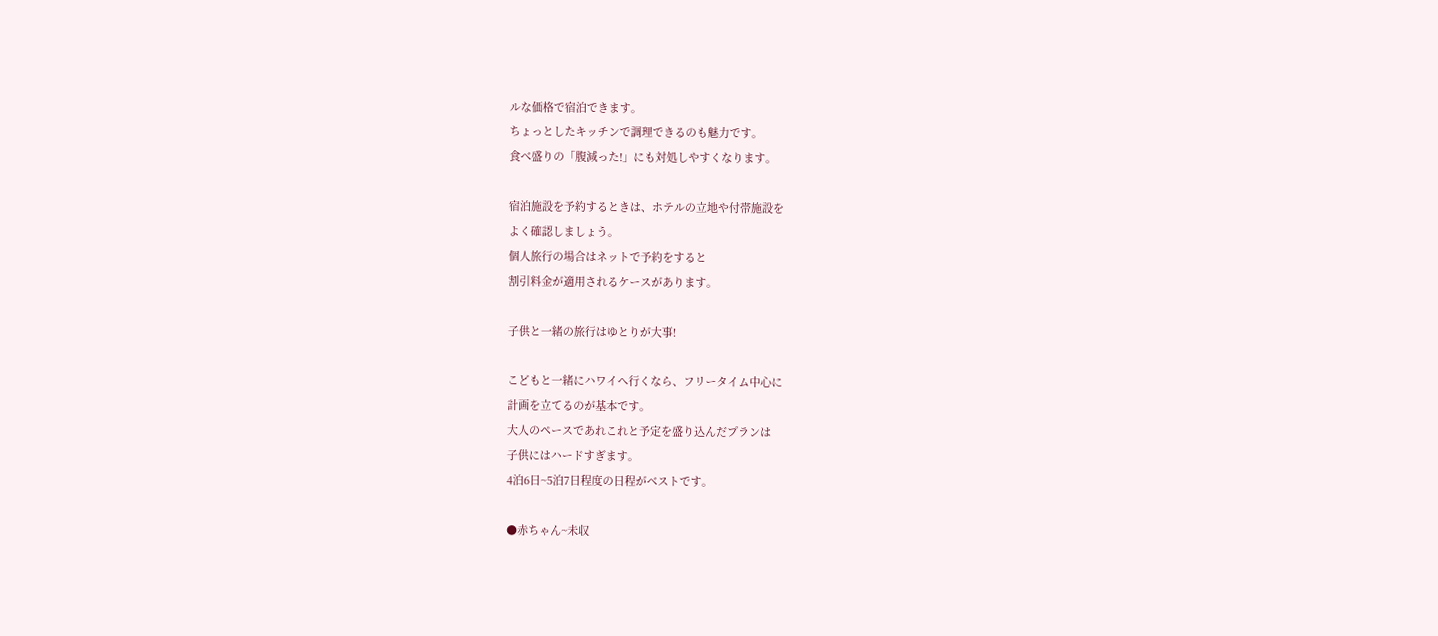ルな価格で宿泊できます。
ちょっとしたキッチンで調理できるのも魅力です。
食べ盛りの「腹減った!」にも対処しやすくなります。

宿泊施設を予約するときは、ホテルの立地や付帯施設を
よく確認しましょう。
個人旅行の場合はネットで予約をすると
割引料金が適用されるケースがあります。

子供と一緒の旅行はゆとりが大事!

こどもと一緒にハワイへ行くなら、フリータイム中心に
計画を立てるのが基本です。
大人のペースであれこれと予定を盛り込んだプランは
子供にはハードすぎます。
4泊6日~5泊7日程度の日程がベストです。

●赤ちゃん~未収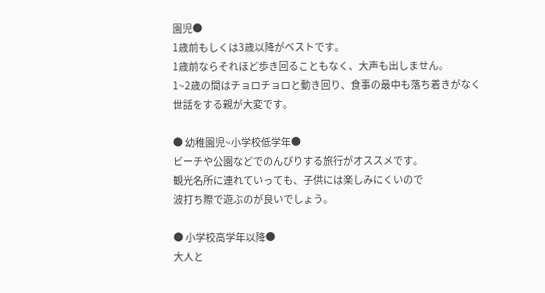園児●
1歳前もしくは3歳以降がベストです。
1歳前ならそれほど歩き回ることもなく、大声も出しません。
1~2歳の間はチョロチョロと動き回り、食事の最中も落ち着きがなく
世話をする親が大変です。

● 幼稚園児~小学校低学年●
ビーチや公園などでのんびりする旅行がオススメです。
観光名所に連れていっても、子供には楽しみにくいので
波打ち際で遊ぶのが良いでしょう。

● 小学校高学年以降●
大人と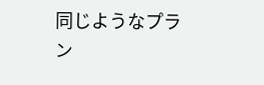同じようなプラン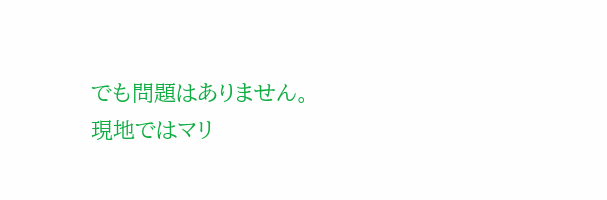でも問題はありません。
現地ではマリ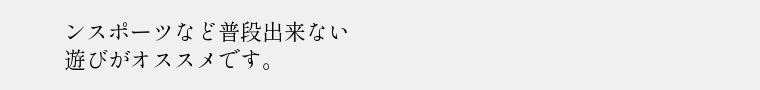ンスポーツなど普段出来ない遊びがオススメです。